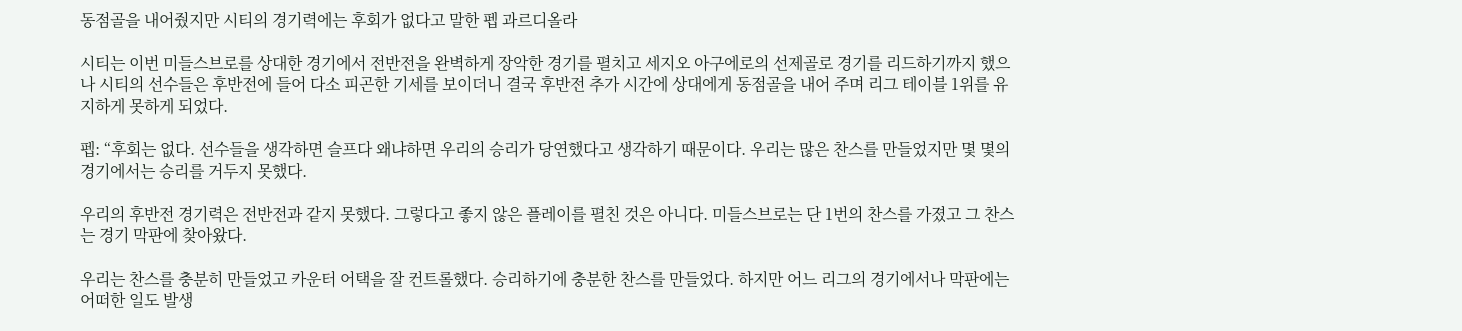동점골을 내어줬지만 시티의 경기력에는 후회가 없다고 말한 펩 과르디올라

시티는 이번 미들스브로를 상대한 경기에서 전반전을 완벽하게 장악한 경기를 펼치고 세지오 아구에로의 선제골로 경기를 리드하기까지 했으나 시티의 선수들은 후반전에 들어 다소 피곤한 기세를 보이더니 결국 후반전 추가 시간에 상대에게 동점골을 내어 주며 리그 테이블 1위를 유지하게 못하게 되었다.

펩: “후회는 없다. 선수들을 생각하면 슬프다 왜냐하면 우리의 승리가 당연했다고 생각하기 때문이다. 우리는 많은 찬스를 만들었지만 몇 몇의 경기에서는 승리를 거두지 못했다.

우리의 후반전 경기력은 전반전과 같지 못했다. 그렇다고 좋지 않은 플레이를 펼친 것은 아니다. 미들스브로는 단 1번의 찬스를 가졌고 그 찬스는 경기 막판에 찾아왔다.

우리는 찬스를 충분히 만들었고 카운터 어택을 잘 컨트롤했다. 승리하기에 충분한 찬스를 만들었다. 하지만 어느 리그의 경기에서나 막판에는 어떠한 일도 발생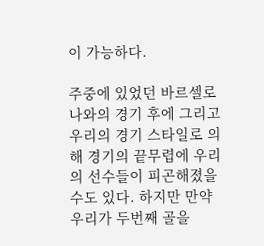이 가능하다.

주중에 있었던 바르셀로나와의 경기 후에 그리고 우리의 경기 스타일로 의해 경기의 끝무렵에 우리의 선수들이 피곤해졌을 수도 있다. 하지만 만약 우리가 두번째 골을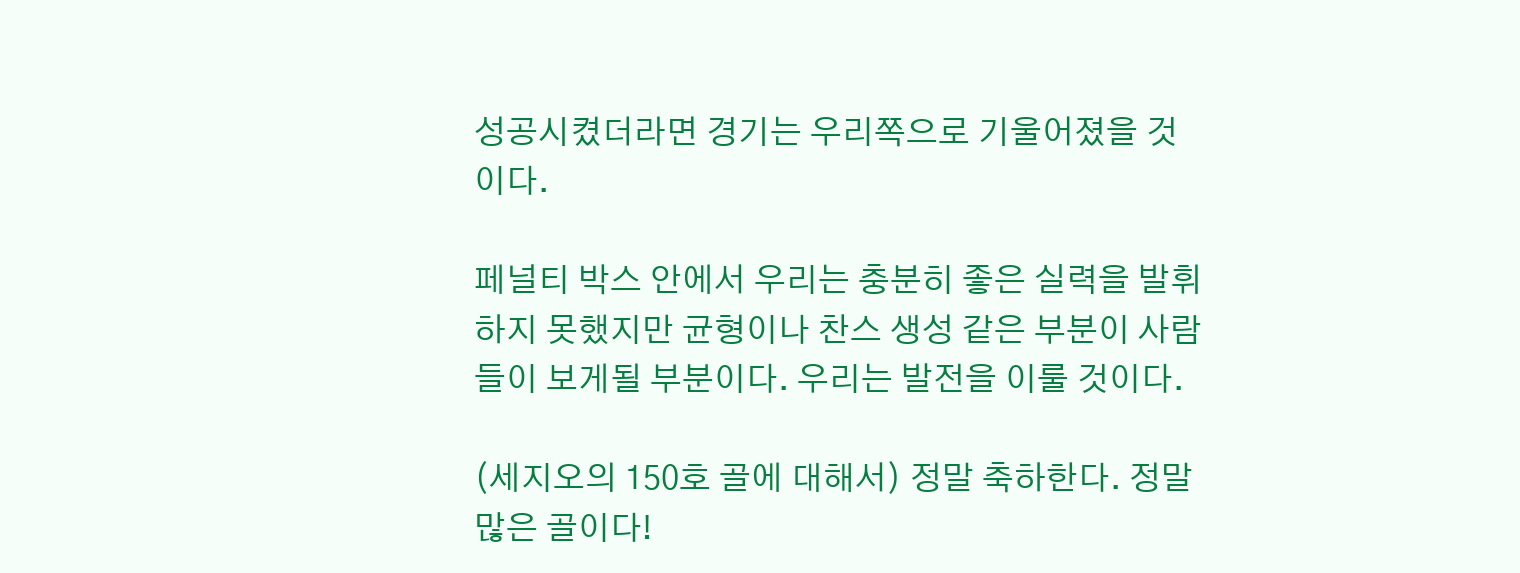성공시켰더라면 경기는 우리쪽으로 기울어졌을 것이다.

페널티 박스 안에서 우리는 충분히 좋은 실력을 발휘하지 못했지만 균형이나 찬스 생성 같은 부분이 사람들이 보게될 부분이다. 우리는 발전을 이룰 것이다.

(세지오의 150호 골에 대해서) 정말 축하한다. 정말 많은 골이다!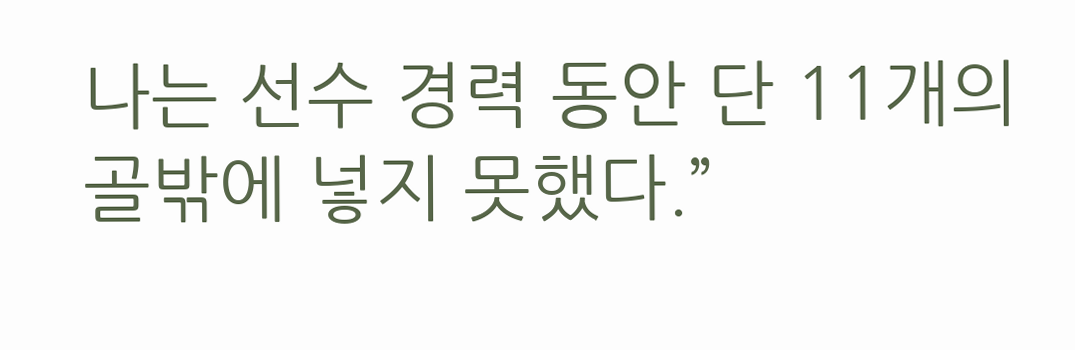나는 선수 경력 동안 단 11개의 골밖에 넣지 못했다.”